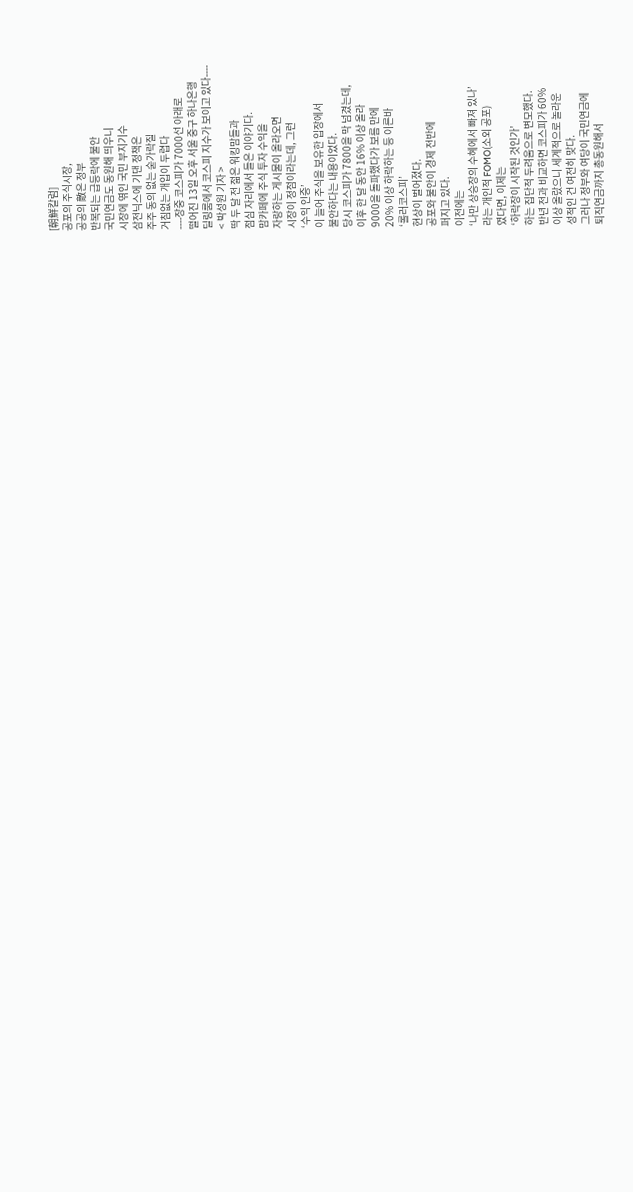[朝鮮칼럼]
공포의 주식시장,
공공의 敵은 정부
반복되는 급등락에 불안
국민연금도 동원해 띄우니
시장에 엮인 국민 부지기수
삼전닉스에 기댄 정책은
주주 동의 없는 숟가락질
거침없는 개입이 두렵다
----장중 코스피가 7000선 아래로
떨어진 13일 오후 서울 중구 하나은행
딜링룸에서 코스피 지수가 보이고 있다----
< 박성원 기자 >
딱 두 달 전 젊은 워킹맘들과
점심 자리에서 들은 이야기다.
맘카페에 주식 투자 수익을
자랑하는 게시물이 올라오면
시장이 정점이라는데, 그런
‘수익 인증’
이 늘어 주식을 보유한 입장에서
불안하다는 내용이었다.
당시 코스피가 7800을 막 넘겼는데,
이후 한 달 동안 16% 이상 올라
9000을 돌파했다가 보름 만에
20% 이상 하락하는 등 이른바
‘롤러코스피’
현상이 벌어졌다.
공포와 불안이 경제 전반에
퍼지고 있다.
이전에는
‘나만 상승장의 수혜에서 빠져 있나’
라는 개인적 FOMO(소외 공포)
였다면, 이제는
‘하락장이 시작된 것인가’
하는 집단적 두려움으로 변모했다.
반년 전과 비교하면 코스피가 60%
이상 올랐으니 세계적으로 놀라운
성적인 건 여전히 맞다.
그러나 정부와 여당이 국민연금에
퇴직연금까지 총동원해서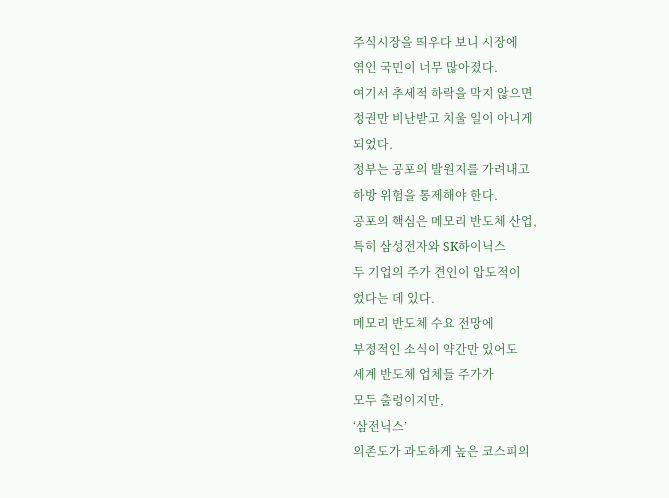주식시장을 띄우다 보니 시장에
엮인 국민이 너무 많아졌다.
여기서 추세적 하락을 막지 않으면
정권만 비난받고 치울 일이 아니게
되었다.
정부는 공포의 발원지를 가려내고
하방 위험을 통제해야 한다.
공포의 핵심은 메모리 반도체 산업,
특히 삼성전자와 SK하이닉스
두 기업의 주가 견인이 압도적이
었다는 데 있다.
메모리 반도체 수요 전망에
부정적인 소식이 약간만 있어도
세계 반도체 업체들 주가가
모두 출렁이지만,
‘삼전닉스’
의존도가 과도하게 높은 코스피의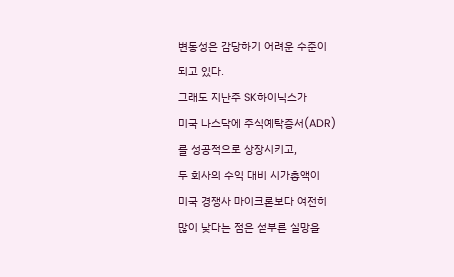변동성은 감당하기 어려운 수준이
되고 있다.
그래도 지난주 SK하이닉스가
미국 나스닥에 주식예탁증서(ADR)
를 성공적으로 상장시키고,
두 회사의 수익 대비 시가총액이
미국 경쟁사 마이크론보다 여전히
많이 낮다는 점은 섣부른 실망을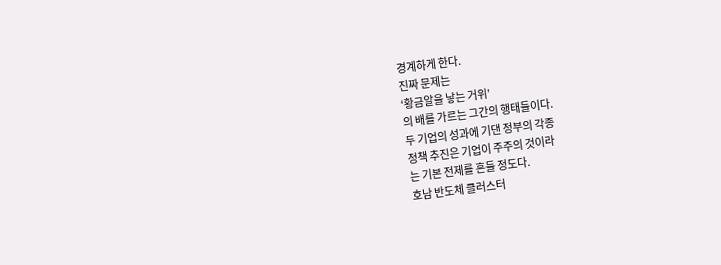경계하게 한다.
진짜 문제는
‘황금알을 낳는 거위’
의 배를 가르는 그간의 행태들이다.
두 기업의 성과에 기댄 정부의 각종
정책 추진은 기업이 주주의 것이라
는 기본 전제를 흔들 정도다.
호남 반도체 클러스터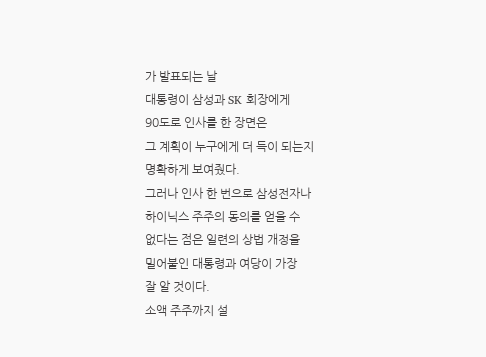가 발표되는 날
대통령이 삼성과 SK 회장에게
90도로 인사를 한 장면은
그 계획이 누구에게 더 득이 되는지
명확하게 보여줬다.
그러나 인사 한 번으로 삼성전자나
하이닉스 주주의 동의를 얻을 수
없다는 점은 일련의 상법 개정을
밀어붙인 대통령과 여당이 가장
잘 알 것이다.
소액 주주까지 설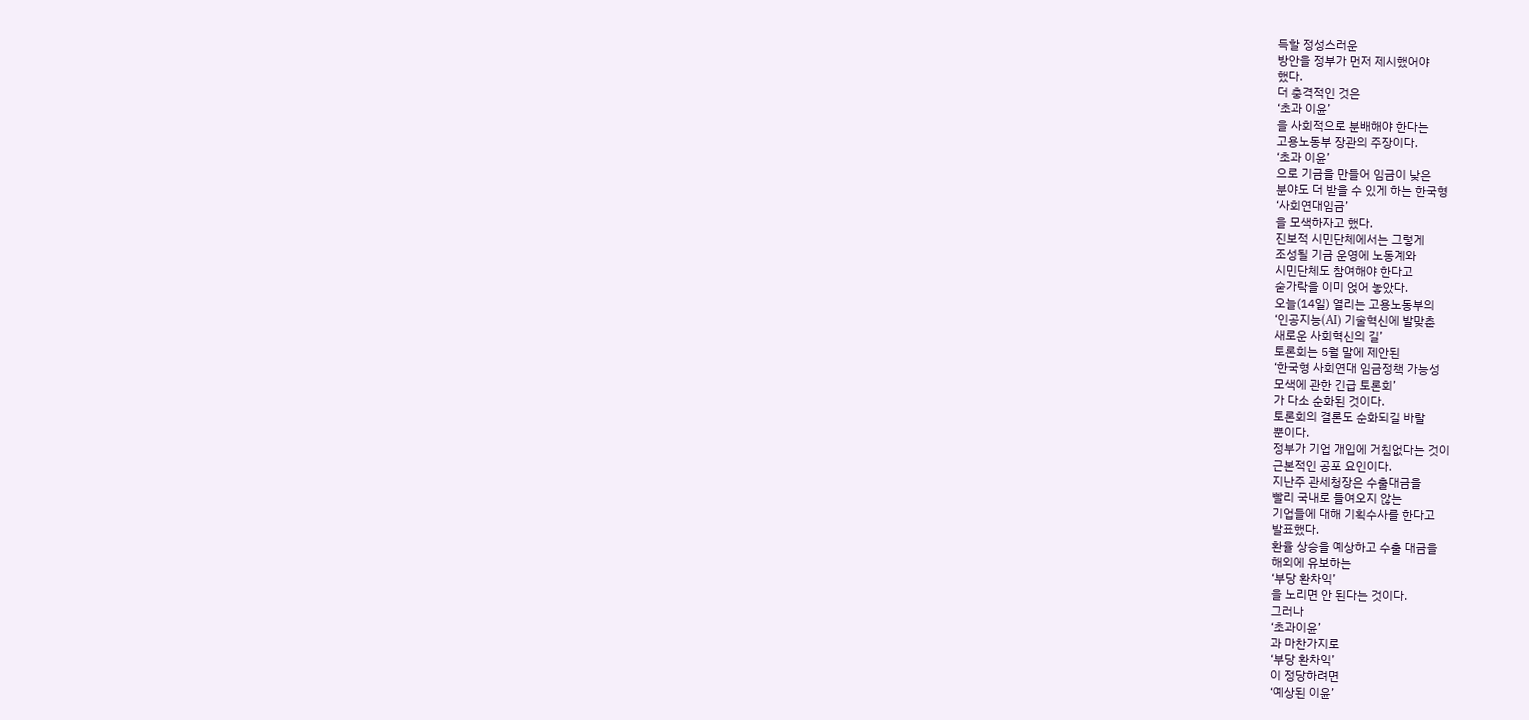득할 정성스러운
방안을 정부가 먼저 제시했어야
했다.
더 충격적인 것은
‘초과 이윤’
을 사회적으로 분배해야 한다는
고용노동부 장관의 주장이다.
‘초과 이윤’
으로 기금을 만들어 임금이 낮은
분야도 더 받을 수 있게 하는 한국형
‘사회연대임금’
을 모색하자고 했다.
진보적 시민단체에서는 그렇게
조성될 기금 운영에 노동계와
시민단체도 참여해야 한다고
숟가락을 이미 얹어 놓았다.
오늘(14일) 열리는 고용노동부의
‘인공지능(AI) 기술혁신에 발맞춘
새로운 사회혁신의 길’
토론회는 5월 말에 제안된
‘한국형 사회연대 임금정책 가능성
모색에 관한 긴급 토론회’
가 다소 순화된 것이다.
토론회의 결론도 순화되길 바랄
뿐이다.
정부가 기업 개입에 거침없다는 것이
근본적인 공포 요인이다.
지난주 관세청장은 수출대금을
빨리 국내로 들여오지 않는
기업들에 대해 기획수사를 한다고
발표했다.
환율 상승을 예상하고 수출 대금을
해외에 유보하는
‘부당 환차익’
을 노리면 안 된다는 것이다.
그러나
‘초과이윤’
과 마찬가지로
‘부당 환차익’
이 정당하려면
‘예상된 이윤’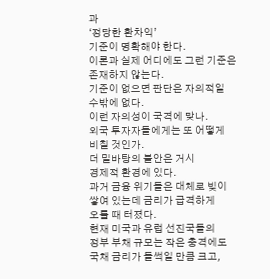과
‘정당한 환차익’
기준이 명확해야 한다.
이론과 실제 어디에도 그런 기준은
존재하지 않는다.
기준이 없으면 판단은 자의적일
수밖에 없다.
이런 자의성이 국격에 맞나.
외국 투자자들에게는 또 어떻게
비칠 것인가.
더 밑바탕의 불안은 거시
경제적 환경에 있다.
과거 금융 위기들은 대체로 빚이
쌓여 있는데 금리가 급격하게
오를 때 터졌다.
현재 미국과 유럽 선진국들의
정부 부채 규모는 작은 충격에도
국채 금리가 들썩일 만큼 크고,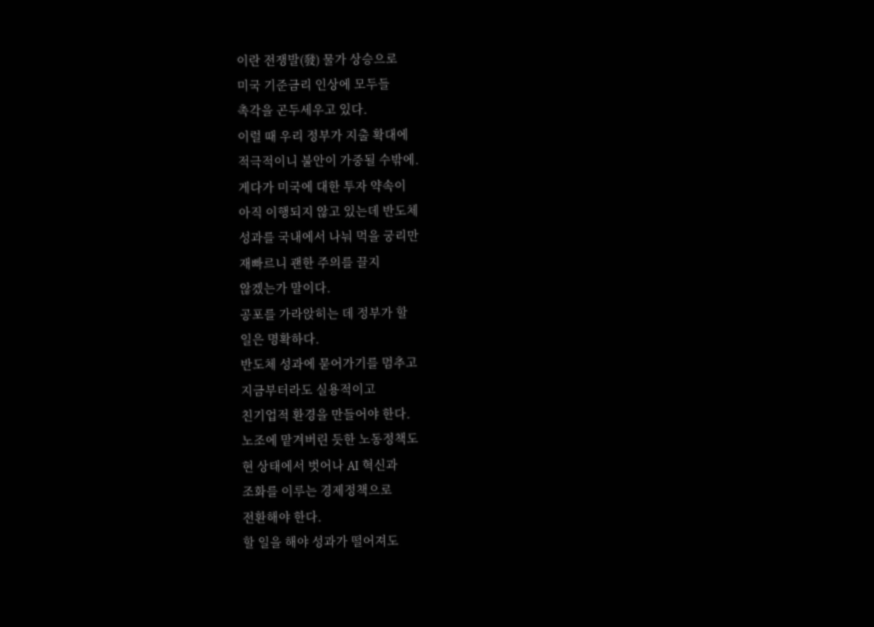이란 전쟁발(發) 물가 상승으로
미국 기준금리 인상에 모두들
촉각을 곤두세우고 있다.
이럴 때 우리 정부가 지출 확대에
적극적이니 불안이 가중될 수밖에.
게다가 미국에 대한 투자 약속이
아직 이행되지 않고 있는데 반도체
성과를 국내에서 나눠 먹을 궁리만
재빠르니 괜한 주의를 끌지
않겠는가 말이다.
공포를 가라앉히는 데 정부가 할
일은 명확하다.
반도체 성과에 묻어가기를 멈추고
지금부터라도 실용적이고
친기업적 환경을 만들어야 한다.
노조에 맡겨버린 듯한 노동정책도
현 상태에서 벗어나 AI 혁신과
조화를 이루는 경제정책으로
전환해야 한다.
할 일을 해야 성과가 떨어져도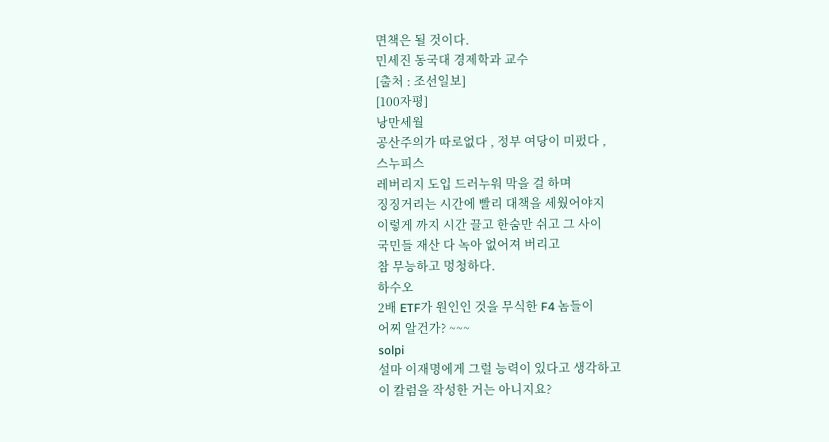면책은 될 것이다.
민세진 동국대 경제학과 교수
[출처 : 조선일보]
[100자평]
낭만세월
공산주의가 따로없다 , 정부 여당이 미펐다 ,
스누피스
레버리지 도입 드러누워 막을 걸 하며
징징거리는 시간에 빨리 대책을 세웠어야지
이렇게 까지 시간 끌고 한숨만 쉬고 그 사이
국민들 재산 다 녹아 없어져 버리고
참 무능하고 멍청하다.
하수오
2배 ETF가 원인인 것을 무식한 F4 놈들이
어찌 알건가? ~~~
solpi
설마 이재명에게 그럴 능력이 있다고 생각하고
이 칼럼을 작성한 거는 아니지요?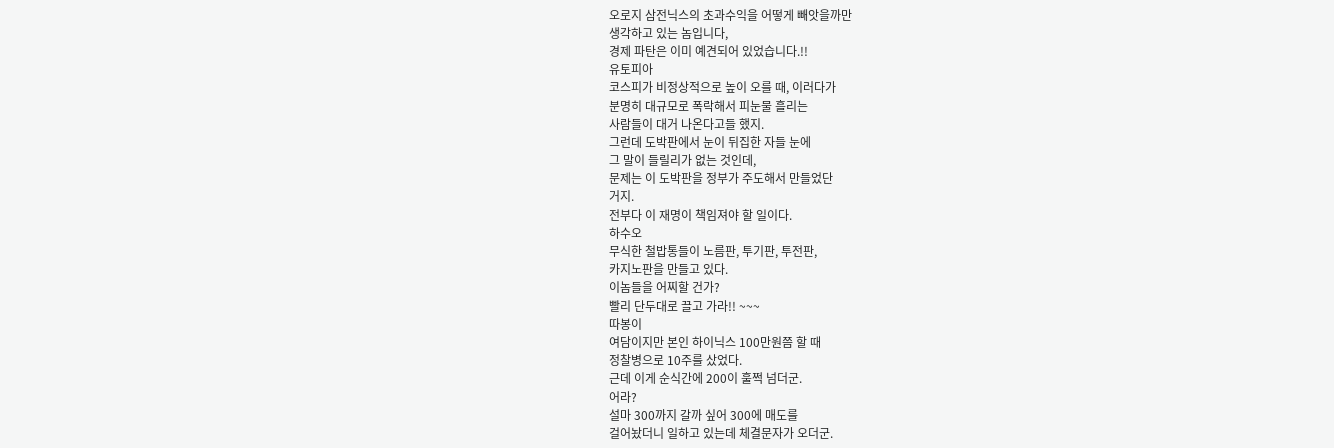오로지 삼전닉스의 초과수익을 어떻게 빼앗을까만
생각하고 있는 놈입니다,
경제 파탄은 이미 예견되어 있었습니다.!!
유토피아
코스피가 비정상적으로 높이 오를 때, 이러다가
분명히 대규모로 폭락해서 피눈물 흘리는
사람들이 대거 나온다고들 했지.
그런데 도박판에서 눈이 뒤집한 자들 눈에
그 말이 들릴리가 없는 것인데,
문제는 이 도박판을 정부가 주도해서 만들었단
거지.
전부다 이 재명이 책임져야 할 일이다.
하수오
무식한 철밥통들이 노름판, 투기판, 투전판,
카지노판을 만들고 있다.
이놈들을 어찌할 건가?
빨리 단두대로 끌고 가라!! ~~~
따봉이
여담이지만 본인 하이닉스 100만원쯤 할 때
정찰병으로 10주를 샀었다.
근데 이게 순식간에 200이 훌쩍 넘더군.
어라?
설마 300까지 갈까 싶어 300에 매도를
걸어놨더니 일하고 있는데 체결문자가 오더군.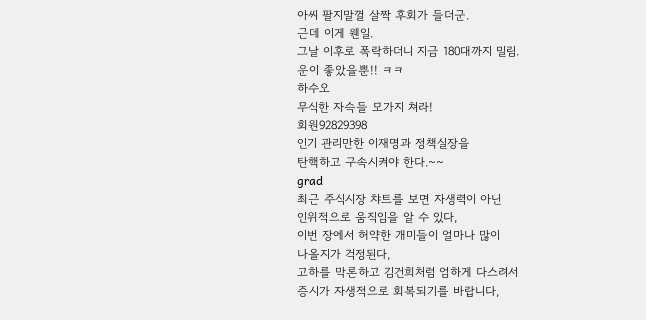아씨 팔지말껄 살짝 후회가 들더군.
근데 이게 웬일.
그날 이후로 폭락하더니 지금 180대까지 밀림.
운이 좋았을뿐!! ㅋㅋ
하수오
무식한 자슥들 모가지 쳐라!
회원92829398
인기 관리만한 이재명과 정책실장을
탄핵하고 구속시켜야 한다.~~
grad
최근 주식시장 챠트를 보면 자생력이 아닌
인위적으로 움직임을 알 수 있다,
이번 장에서 허약한 개미들이 얼마나 많이
나올지가 걱정된다,
고하를 막론하고 김건희처럼 엄하게 다스려서
증시가 자생적으로 회복되기를 바랍니다,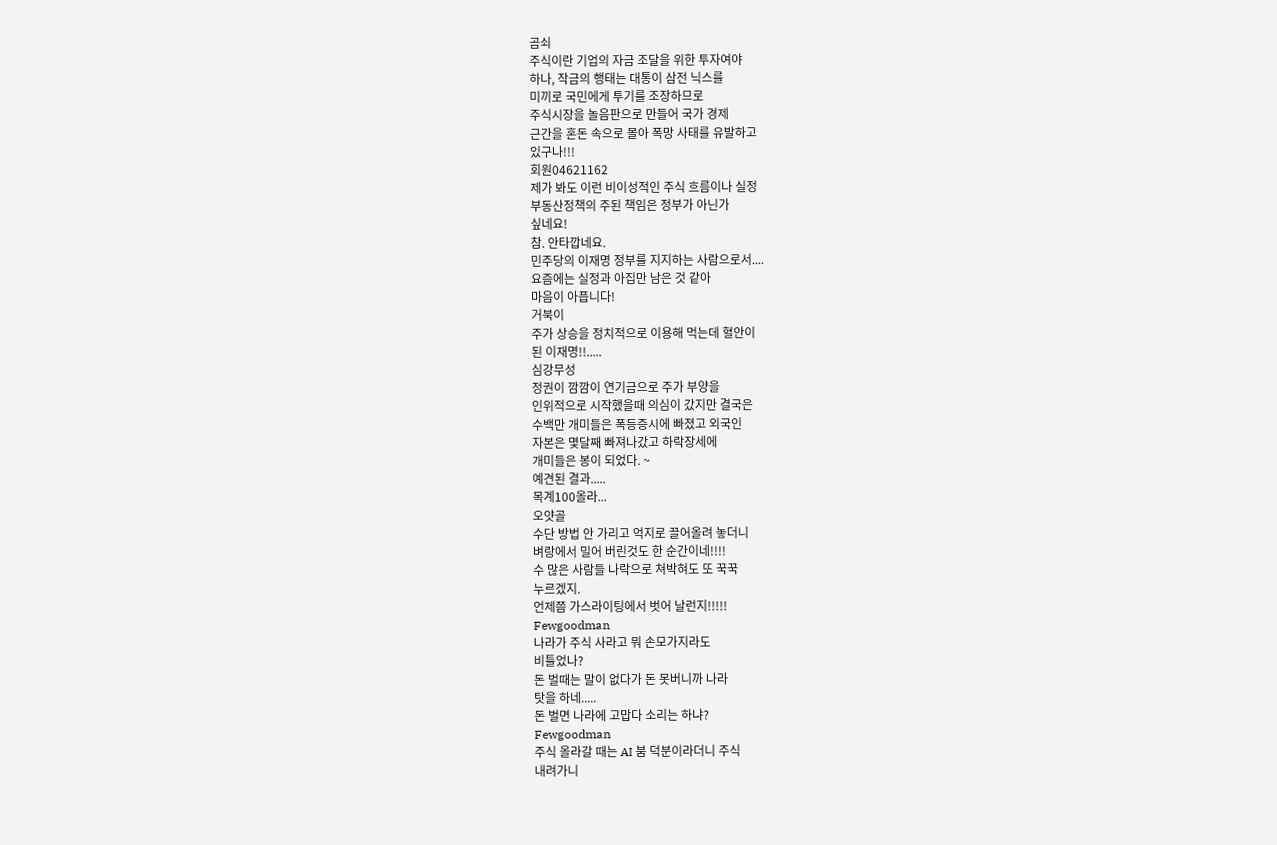곰쇠
주식이란 기업의 자금 조달을 위한 투자여야
하나, 작금의 행태는 대통이 삼전 닉스를
미끼로 국민에게 투기를 조장하므로
주식시장을 놀음판으로 만들어 국가 경제
근간을 혼돈 속으로 몰아 폭망 사태를 유발하고
있구나!!!
회원04621162
제가 봐도 이런 비이성적인 주식 흐름이나 실정
부동산정책의 주된 책임은 정부가 아닌가
싶네요!
참. 안타깝네요.
민주당의 이재명 정부를 지지하는 사람으로서....
요즘에는 실정과 아집만 남은 것 같아
마음이 아픕니다!
거북이
주가 상승을 정치적으로 이용해 먹는데 혈안이
된 이재명!!.....
심강무성
정권이 깜깜이 연기금으로 주가 부양을
인위적으로 시작했을때 의심이 갔지만 결국은
수백만 개미들은 폭등증시에 빠졌고 외국인
자본은 몇달째 빠져나갔고 하락장세에
개미들은 봉이 되었다. ~
예견된 결과.....
목계100올라...
오얏골
수단 방법 안 가리고 억지로 끌어올려 놓더니
벼랑에서 밀어 버린것도 한 순간이네!!!!
수 많은 사람들 나락으로 쳐박혀도 또 꾹꾹
누르겠지.
언제쯤 가스라이팅에서 벗어 날런지!!!!!
Fewgoodman
나라가 주식 사라고 뭐 손모가지라도
비틀었나?
돈 벌때는 말이 없다가 돈 못버니까 나라
탓을 하네.....
돈 벌면 나라에 고맙다 소리는 하냐?
Fewgoodman
주식 올라갈 때는 AI 붐 덕분이라더니 주식
내려가니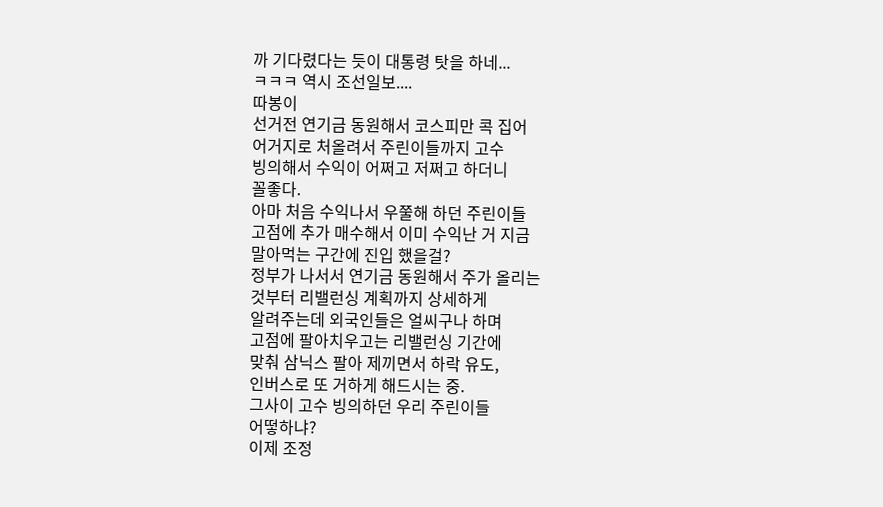까 기다렸다는 듯이 대통령 탓을 하네...
ㅋㅋㅋ 역시 조선일보....
따봉이
선거전 연기금 동원해서 코스피만 콕 집어
어거지로 처올려서 주린이들까지 고수
빙의해서 수익이 어쩌고 저쩌고 하더니
꼴좋다.
아마 처음 수익나서 우쭐해 하던 주린이들
고점에 추가 매수해서 이미 수익난 거 지금
말아먹는 구간에 진입 했을걸?
정부가 나서서 연기금 동원해서 주가 올리는
것부터 리밸런싱 계획까지 상세하게
알려주는데 외국인들은 얼씨구나 하며
고점에 팔아치우고는 리밸런싱 기간에
맞춰 삼닉스 팔아 제끼면서 하락 유도,
인버스로 또 거하게 해드시는 중.
그사이 고수 빙의하던 우리 주린이들
어떻하냐?
이제 조정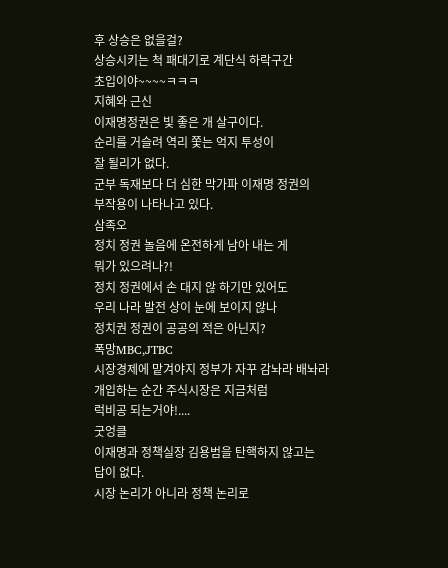후 상승은 없을걸?
상승시키는 척 패대기로 계단식 하락구간
초입이야~~~~ㅋㅋㅋ
지혜와 근신
이재명정권은 빛 좋은 개 살구이다.
순리를 거슬려 역리 쫓는 억지 투성이
잘 될리가 없다.
군부 독재보다 더 심한 막가파 이재명 정권의
부작용이 나타나고 있다.
삼족오
정치 정권 놀음에 온전하게 남아 내는 게
뭐가 있으려나?!
정치 정권에서 손 대지 않 하기만 있어도
우리 나라 발전 상이 눈에 보이지 않나
정치권 정권이 공공의 적은 아닌지?
폭망MBC,JTBC
시장경제에 맡겨야지 정부가 자꾸 감놔라 배놔라
개입하는 순간 주식시장은 지금처럼
럭비공 되는거야!....
굿엉클
이재명과 정책실장 김용범을 탄핵하지 않고는
답이 없다.
시장 논리가 아니라 정책 논리로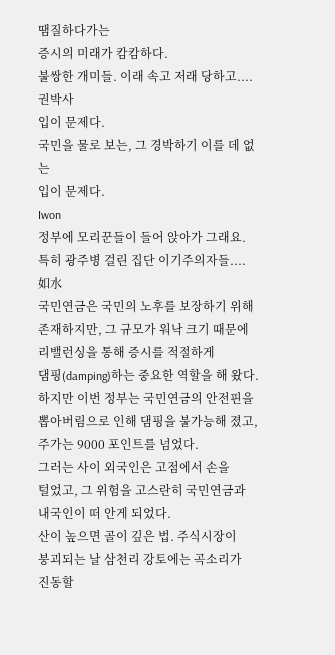땜질하다가는
증시의 미래가 캄캄하다.
불쌍한 개미들. 이래 속고 저래 당하고....
권박사
입이 문제다.
국민을 물로 보는, 그 경박하기 이를 데 없는
입이 문제다.
Iwon
정부에 모리꾼들이 들어 앉아가 그래요.
특히 광주병 걸린 집단 이기주의자들....
如水
국민연금은 국민의 노후를 보장하기 위해
존재하지만, 그 규모가 워낙 크기 때문에
리밸런싱을 통해 증시를 적절하게
댐핑(damping)하는 중요한 역할을 해 왔다.
하지만 이번 정부는 국민연금의 안전핀을
뽑아버림으로 인해 댐핑을 불가능해 졌고,
주가는 9000 포인트를 넘었다.
그러는 사이 외국인은 고점에서 손을
털었고, 그 위험을 고스란히 국민연금과
내국인이 떠 안게 되었다.
산이 높으면 골이 깊은 법. 주식시장이
붕괴되는 날 삼천리 강토에는 곡소리가
진동할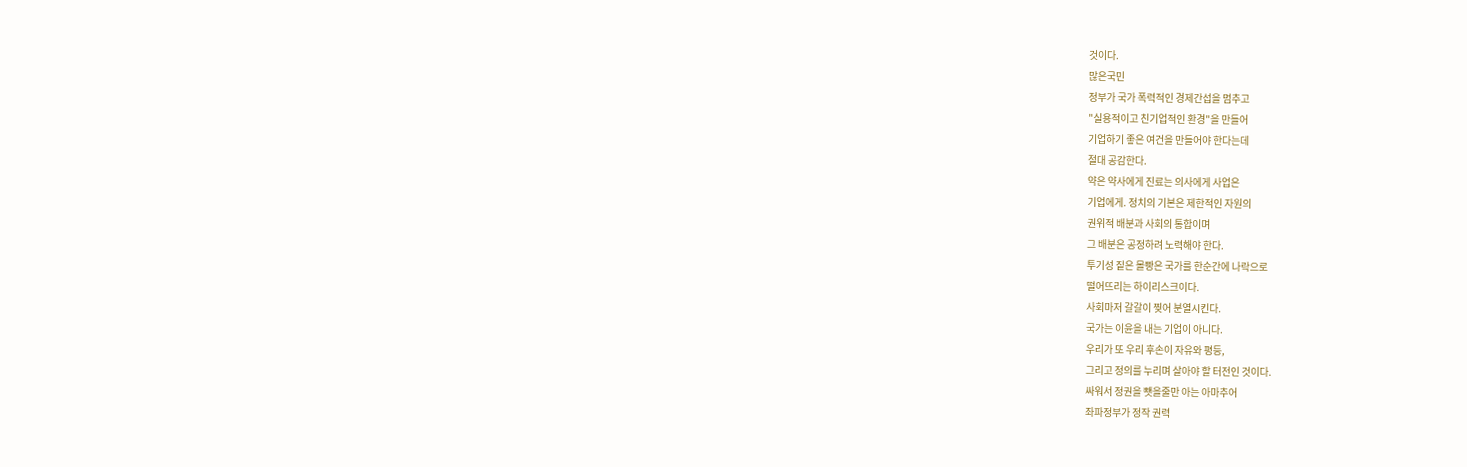것이다.
많은국민
정부가 국가 폭력적인 경제간섭을 멈추고
"실용적이고 친기업적인 환경"을 만들어
기업하기 좋은 여건을 만들어야 한다는데
절대 공감한다.
약은 약사에게 진료는 의사에게 사업은
기업에게. 정치의 기본은 제한적인 자원의
권위적 배분과 사회의 통합이며
그 배분은 공정하려 노력해야 한다.
투기성 짙은 몰빵은 국가를 한순간에 나락으로
떨어뜨리는 하이리스크이다.
사회마저 갈갈이 찢어 분열시킨다.
국가는 이윤을 내는 기업이 아니다.
우리가 또 우리 후손이 자유와 평등,
그리고 정의를 누리며 살아야 할 터전인 것이다.
싸워서 정권을 뺏을줄만 아는 아마추어
좌파정부가 정작 권력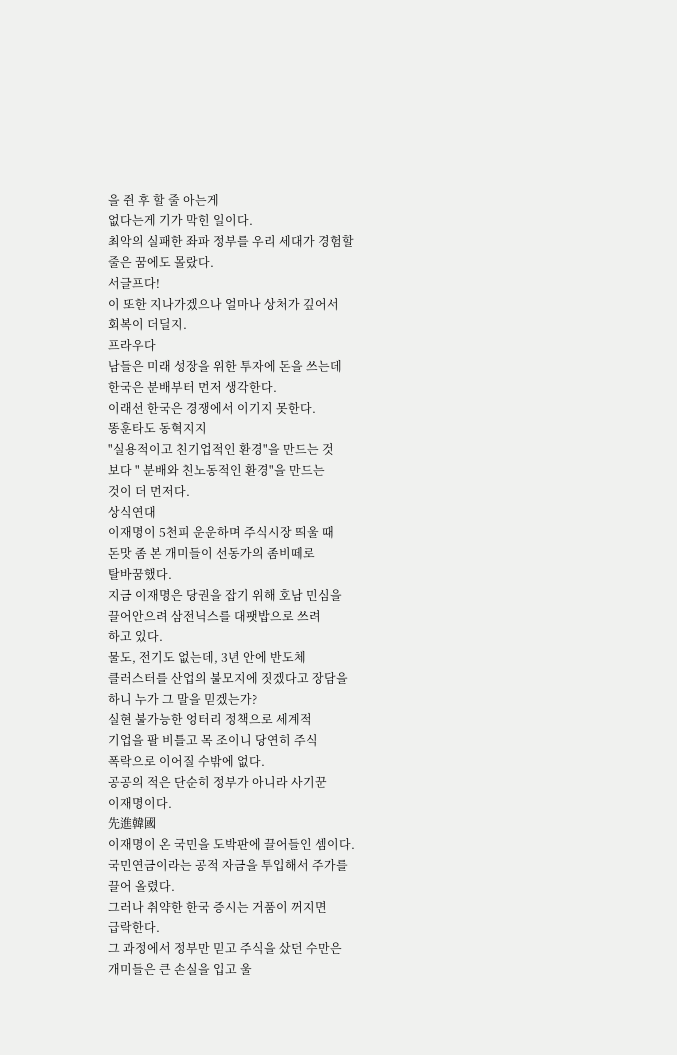을 쥔 후 할 줄 아는게
없다는게 기가 막힌 일이다.
최악의 실패한 좌파 정부를 우리 세대가 경험할
줄은 꿈에도 몰랐다.
서글프다!
이 또한 지나가겠으나 얼마나 상처가 깊어서
회복이 더딜지.
프라우다
남들은 미래 성장을 위한 투자에 돈을 쓰는데
한국은 분배부터 먼저 생각한다.
이래선 한국은 경쟁에서 이기지 못한다.
똥훈타도 동혁지지
"실용적이고 친기업적인 환경"을 만드는 것
보다 " 분배와 친노동적인 환경"을 만드는
것이 더 먼저다.
상식연대
이재명이 5천피 운운하며 주식시장 띄울 때
돈맛 좀 본 개미들이 선동가의 좀비떼로
탈바꿈했다.
지금 이재명은 당권을 잡기 위해 호남 민심을
끌어안으려 삼전닉스를 대팻밥으로 쓰려
하고 있다.
물도, 전기도 없는데, 3년 안에 반도체
클러스터를 산업의 불모지에 짓겠다고 장담을
하니 누가 그 말을 믿겠는가?
실현 불가능한 엉터리 정책으로 세계적
기업을 팔 비틀고 목 조이니 당연히 주식
폭락으로 이어질 수밖에 없다.
공공의 적은 단순히 정부가 아니라 사기꾼
이재명이다.
先進韓國
이재명이 온 국민을 도박판에 끌어들인 셈이다.
국민연금이라는 공적 자금을 투입해서 주가를
끌어 올렸다.
그러나 취약한 한국 증시는 거품이 꺼지면
급락한다.
그 과정에서 정부만 믿고 주식을 샀던 수만은
개미들은 큰 손실을 입고 울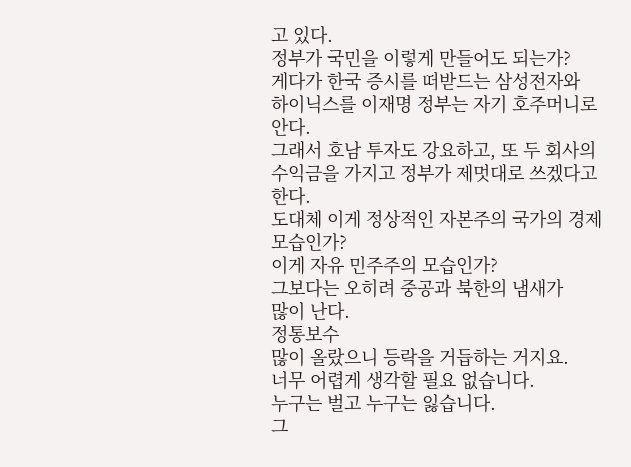고 있다.
정부가 국민을 이렇게 만들어도 되는가?
게다가 한국 증시를 떠받드는 삼성전자와
하이닉스를 이재명 정부는 자기 호주머니로
안다.
그래서 호남 투자도 강요하고, 또 두 회사의
수익금을 가지고 정부가 제멋대로 쓰겠다고
한다.
도대체 이게 정상적인 자본주의 국가의 경제
모습인가?
이게 자유 민주주의 모습인가?
그보다는 오히려 중공과 북한의 냄새가
많이 난다.
정통보수
많이 올랐으니 등락을 거듭하는 거지요.
너무 어렵게 생각할 필요 없습니다.
누구는 벌고 누구는 잃습니다.
그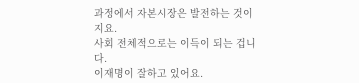과정에서 자본시장은 발전하는 것이지요.
사회 전체적으로는 이득이 되는 겁니다.
이재명이 잘하고 있어요.